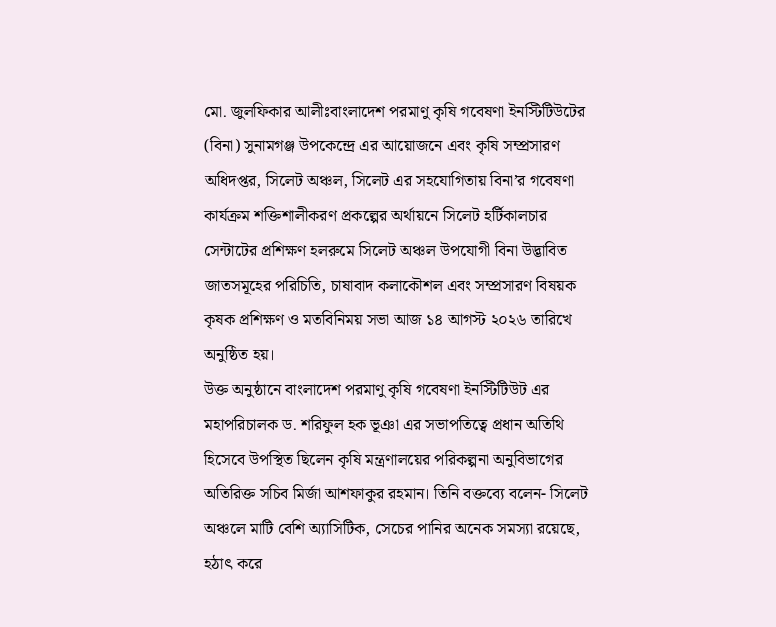মো. জুলফিকার আলীঃবাংলাদেশ পরমাণু কৃষি গবেষণা ইনস্টিটিউটের (বিনা) সুনামগঞ্জ উপকেন্দ্রে এর আয়োজনে এবং কৃষি সম্প্রসারণ অধিদপ্তর, সিলেট অঞ্চল, সিলেট এর সহযোগিতায় বিনা’র গবেষণা কার্যক্রম শক্তিশালীকরণ প্রকল্পের অর্থায়নে সিলেট হর্টিকালচার সেন্টাটের প্রশিক্ষণ হলরুমে সিলেট অঞ্চল উপযোগী বিনা উদ্ভাবিত জাতসমূহের পরিচিতি, চাষাবাদ কলাকৌশল এবং সম্প্রসারণ বিষয়ক কৃষক প্রশিক্ষণ ও মতবিনিময় সভা আজ ১৪ আগস্ট ২০২৬ তারিখে অনুষ্ঠিত হয়।
উক্ত অনুষ্ঠানে বাংলাদেশ পরমাণু কৃষি গবেষণা ইনস্টিটিউট এর মহাপরিচালক ড. শরিফুল হক ভূঞা এর সভাপতিত্বে প্রধান অতিথি হিসেবে উপস্থিত ছিলেন কৃষি মন্ত্রণালয়ের পরিকল্পনা অনুবিভাগের অতিরিক্ত সচিব মির্জা আশফাকুর রহমান। তিনি বক্তব্যে বলেন- সিলেট অঞ্চলে মাটি বেশি অ্যাসিটিক, সেচের পানির অনেক সমস্যা রয়েছে, হঠাৎ করে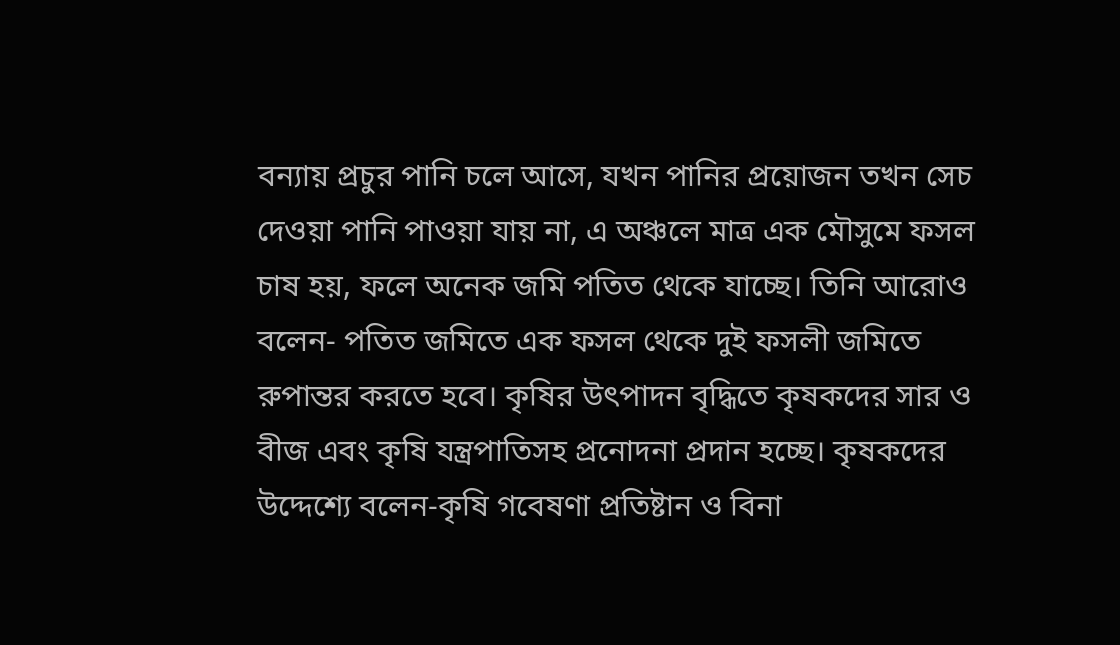বন্যায় প্রচুর পানি চলে আসে, যখন পানির প্রয়োজন তখন সেচ দেওয়া পানি পাওয়া যায় না, এ অঞ্চলে মাত্র এক মৌসুমে ফসল চাষ হয়, ফলে অনেক জমি পতিত থেকে যাচ্ছে। তিনি আরোও বলেন- পতিত জমিতে এক ফসল থেকে দুই ফসলী জমিতে রুপান্তর করতে হবে। কৃষির উৎপাদন বৃদ্ধিতে কৃষকদের সার ও বীজ এবং কৃষি যন্ত্রপাতিসহ প্রনোদনা প্রদান হচ্ছে। কৃষকদের উদ্দেশ্যে বলেন-কৃষি গবেষণা প্রতিষ্টান ও বিনা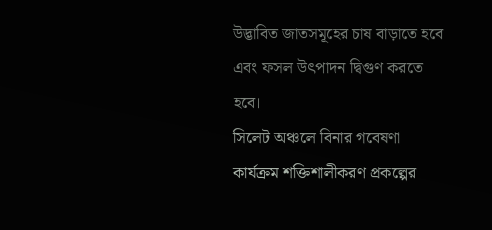উদ্ভাবিত জাতসমূহের চাষ বাড়াতে হবে এবং ফসল উৎপাদন দ্বিগুণ করতে হবে।
সিলেট অঞ্চলে বিনার গবেষণা কার্যক্রম শক্তিশালীকরণ প্রকল্পের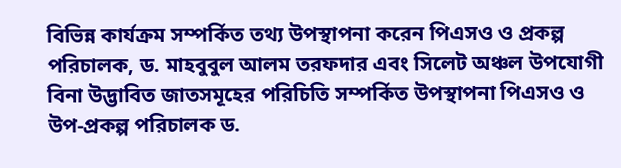বিভিন্ন কার্যক্রম সম্পর্কিত তথ্য উপস্থাপনা করেন পিএসও ও প্রকল্প পরিচালক, ড. মাহবুবুল আলম তরফদার এবং সিলেট অঞ্চল উপযোগী বিনা উদ্ভাবিত জাতসমূহের পরিচিতি সম্পর্কিত উপস্থাপনা পিএসও ও উপ-প্রকল্প পরিচালক ড.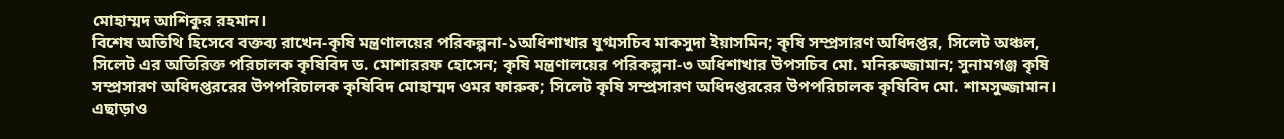মোহাম্মদ আশিকুর রহমান।
বিশেষ অতিথি হিসেবে বক্তব্য রাখেন-কৃষি মন্ত্রণালয়ের পরিকল্পনা-১অধিশাখার যুগ্মসচিব মাকসুদা ইয়াসমিন; কৃষি সম্প্রসারণ অধিদপ্তর, সিলেট অঞ্চল, সিলেট এর অতিরিক্ত পরিচালক কৃষিবিদ ড. মোশাররফ হোসেন; কৃষি মন্ত্রণালয়ের পরিকল্পনা-৩ অধিশাখার উপসচিব মো. মনিরুজ্জামান; সুনামগঞ্জ কৃষি সম্প্রসারণ অধিদপ্তররের উপপরিচালক কৃষিবিদ মোহাম্মদ ওমর ফারুক; সিলেট কৃষি সম্প্রসারণ অধিদপ্তররের উপপরিচালক কৃষিবিদ মো. শামসুজ্জামান। এছাড়াও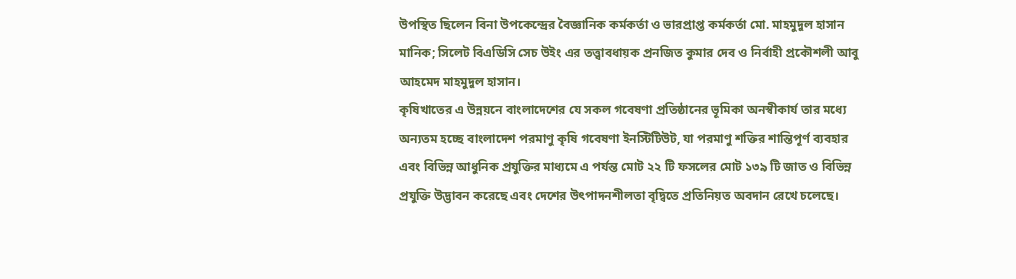উপস্থিত ছিলেন বিনা উপকেন্দ্রের বৈজ্ঞানিক কর্মকর্তা ও ভারপ্রাপ্ত কর্মকর্তা মো. মাহমুদুল হাসান মানিক; সিলেট বিএডিসি সেচ উইং এর তত্ত্বাবধায়ক প্রনজিত কুমার দেব ও নির্বাহী প্রকৌশলী আবু আহমেদ মাহমুদুল হাসান।
কৃষিখাতের এ উন্নয়নে বাংলাদেশের যে সকল গবেষণা প্রতিষ্ঠানের ভূমিকা অনস্বীকার্য তার মধ্যে অন্যতম হচ্ছে বাংলাদেশ পরমাণু কৃষি গবেষণা ইনস্টিটিউট, যা পরমাণু শক্তির শান্তিপূর্ণ ব্যবহার এবং বিভিন্ন আধুনিক প্রযুক্তির মাধ্যমে এ পর্যন্ত মোট ২২ টি ফসলের মোট ১৩৯ টি জাত ও বিভিন্ন প্রযুক্তি উদ্ভাবন করেছে এবং দেশের উৎপাদনশীলতা বৃদ্বিতে প্রতিনিয়ত অবদান রেখে চলেছে।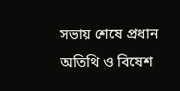সভায় শেষে প্রধান অতিথি ও বিষেশ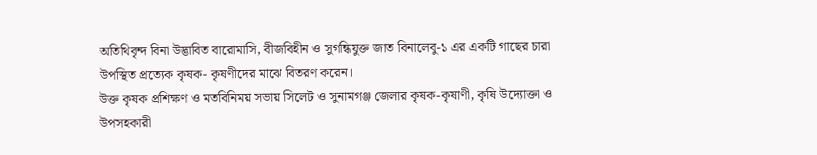অতিথিবৃন্দ বিনা উদ্ভাবিত বারোমাসি, বীজবিহীন ও সুগন্ধিযুক্ত জাত বিনালেবু-১ এর একটি গাছের চারা উপস্থিত প্রত্যেক কৃষক- কৃষণীদের মাঝে বিতরণ করেন।
উক্ত কৃষক প্রশিক্ষণ ও মতবিনিময় সভায় সিলেট ও সুনামগঞ্জ জেলার কৃষক-কৃষাণী, কৃষি উদ্যোক্তা ও উপসহকারী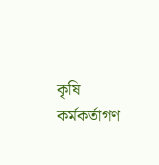কৃষি কর্মকর্তাগণ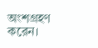অংশগ্রহণ করেন।